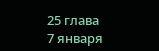25 глава
7 января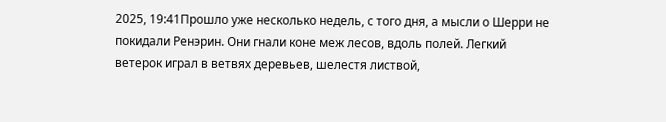2025, 19:41Прошло уже несколько недель, с того дня, а мысли о Шерри не покидали Ренэрин. Они гнали коне меж лесов, вдоль полей. Легкий ветерок играл в ветвях деревьев, шелестя листвой,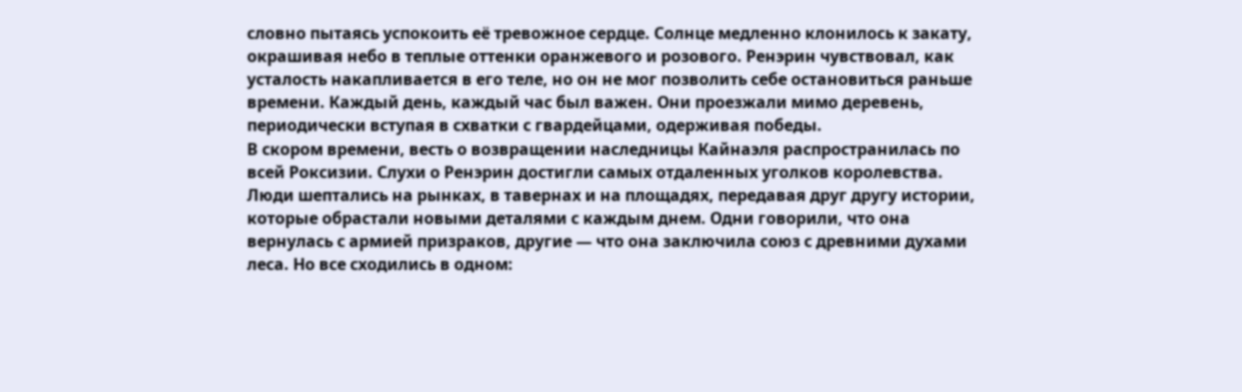словно пытаясь успокоить её тревожное сердце. Солнце медленно клонилось к закату, окрашивая небо в теплые оттенки оранжевого и розового. Ренэрин чувствовал, как усталость накапливается в его теле, но он не мог позволить себе остановиться раньше времени. Каждый день, каждый час был важен. Они проезжали мимо деревень, периодически вступая в схватки с гвардейцами, одерживая победы.
В скором времени, весть о возвращении наследницы Кайнаэля распространилась по всей Роксизии. Слухи о Ренэрин достигли самых отдаленных уголков королевства. Люди шептались на рынках, в тавернах и на площадях, передавая друг другу истории, которые обрастали новыми деталями с каждым днем. Одни говорили, что она вернулась с армией призраков, другие — что она заключила союз с древними духами леса. Но все сходились в одном: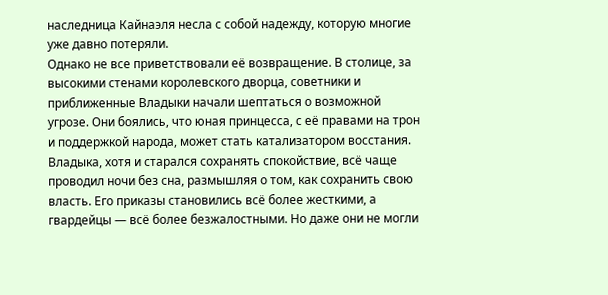наследница Кайнаэля несла с собой надежду, которую многие уже давно потеряли.
Однако не все приветствовали её возвращение. В столице, за высокими стенами королевского дворца, советники и приближенные Владыки начали шептаться о возможной угрозе. Они боялись, что юная принцесса, с её правами на трон и поддержкой народа, может стать катализатором восстания. Владыка, хотя и старался сохранять спокойствие, всё чаще проводил ночи без сна, размышляя о том, как сохранить свою власть. Его приказы становились всё более жесткими, а гвардейцы — всё более безжалостными. Но даже они не могли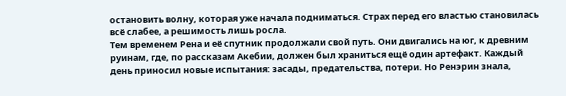остановить волну, которая уже начала подниматься. Страх перед его властью становилась всё слабее, а решимость лишь росла.
Тем временем Рена и её спутник продолжали свой путь. Они двигались на юг, к древним руинам, где, по рассказам Акебии, должен был храниться ещё один артефакт. Каждый день приносил новые испытания: засады, предательства, потери. Но Ренэрин знала,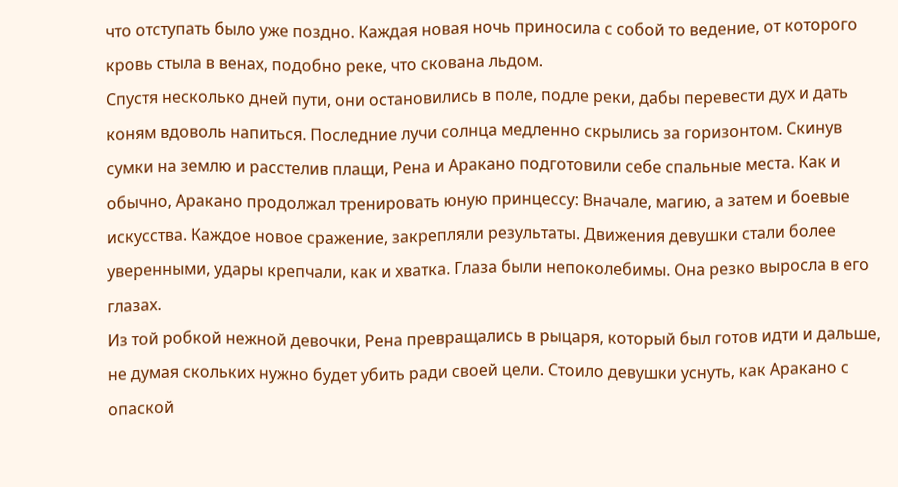что отступать было уже поздно. Каждая новая ночь приносила с собой то ведение, от которого кровь стыла в венах, подобно реке, что скована льдом.
Спустя несколько дней пути, они остановились в поле, подле реки, дабы перевести дух и дать коням вдоволь напиться. Последние лучи солнца медленно скрылись за горизонтом. Скинув сумки на землю и расстелив плащи, Рена и Аракано подготовили себе спальные места. Как и обычно, Аракано продолжал тренировать юную принцессу: Вначале, магию, а затем и боевые искусства. Каждое новое сражение, закрепляли результаты. Движения девушки стали более уверенными, удары крепчали, как и хватка. Глаза были непоколебимы. Она резко выросла в его глазах.
Из той робкой нежной девочки, Рена превращались в рыцаря, который был готов идти и дальше, не думая скольких нужно будет убить ради своей цели. Стоило девушки уснуть, как Аракано с опаской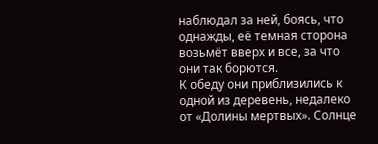наблюдал за ней, боясь, что однажды, её темная сторона возьмёт вверх и все, за что они так борются.
К обеду они приблизились к одной из деревень, недалеко от «Долины мертвых». Солнце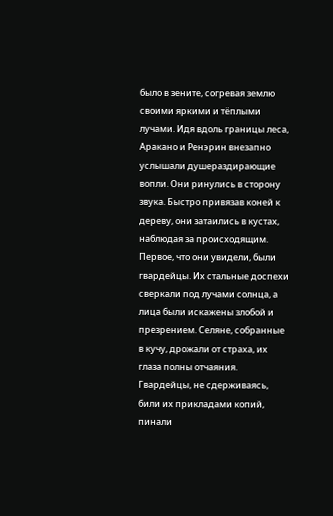было в зените, согревая землю своими яркими и тёплыми лучами. Идя вдоль границы леса, Аракано и Ренэрин внезапно услышали душераздирающие вопли. Они ринулись в сторону звука. Быстро привязав коней к дереву, они затаились в кустах, наблюдая за происходящим. Первое, что они увидели, были гвардейцы. Их стальные доспехи сверкали под лучами солнца, а лица были искажены злобой и презрением. Селяне, собранные в кучу, дрожали от страха, их глаза полны отчаяния. Гвардейцы, не сдерживаясь, били их прикладами копий, пинали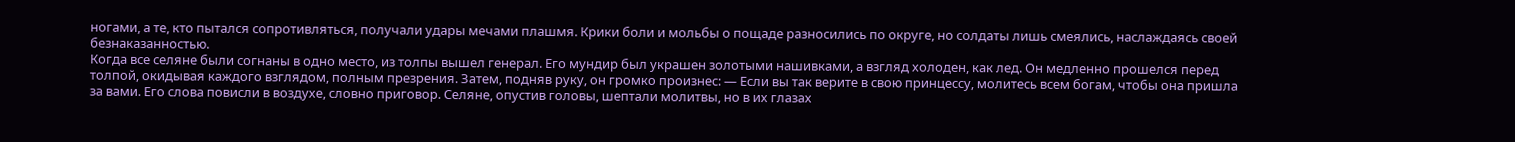ногами, а те, кто пытался сопротивляться, получали удары мечами плашмя. Крики боли и мольбы о пощаде разносились по округе, но солдаты лишь смеялись, наслаждаясь своей безнаказанностью.
Когда все селяне были согнаны в одно место, из толпы вышел генерал. Его мундир был украшен золотыми нашивками, а взгляд холоден, как лед. Он медленно прошелся перед толпой, окидывая каждого взглядом, полным презрения. Затем, подняв руку, он громко произнес: — Если вы так верите в свою принцессу, молитесь всем богам, чтобы она пришла за вами. Его слова повисли в воздухе, словно приговор. Селяне, опустив головы, шептали молитвы, но в их глазах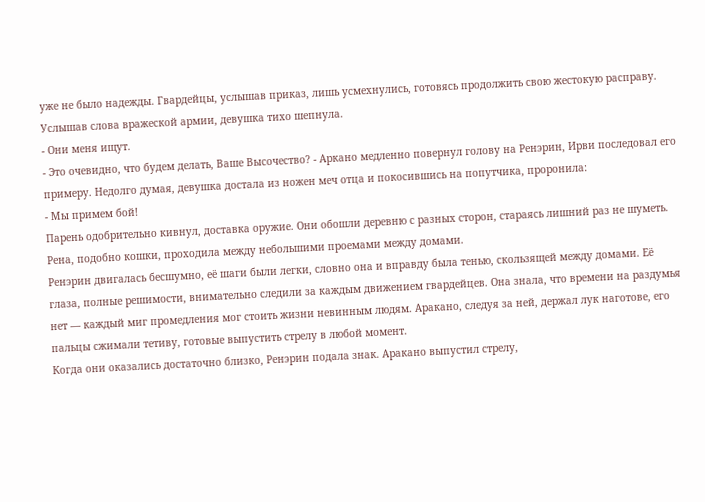уже не было надежды. Гвардейцы, услышав приказ, лишь усмехнулись, готовясь продолжить свою жестокую расправу.
Услышав слова вражеской армии, девушка тихо шепнула.
- Они меня ищут.
- Это очевидно, что будем делать, Ваше Высочество? - Аркано медленно повернул голову на Ренэрин, Ирви последовал его примеру. Недолго думая, девушка достала из ножен меч отца и покосившись на попутчика, проронила:
- Мы примем бой!
Парень одобрительно кивнул, доставка оружие. Они обошли деревню с разных сторон, стараясь лишний раз не шуметь. Рена, подобно кошки, проходила между небольшими проемами между домами.
Ренэрин двигалась бесшумно, её шаги были легки, словно она и вправду была тенью, скользящей между домами. Её глаза, полные решимости, внимательно следили за каждым движением гвардейцев. Она знала, что времени на раздумья нет — каждый миг промедления мог стоить жизни невинным людям. Аракано, следуя за ней, держал лук наготове, его пальцы сжимали тетиву, готовые выпустить стрелу в любой момент.
Когда они оказались достаточно близко, Ренэрин подала знак. Аракано выпустил стрелу,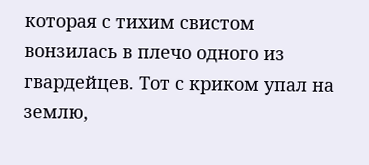которая с тихим свистом вонзилась в плечо одного из гвардейцев. Тот с криком упал на землю,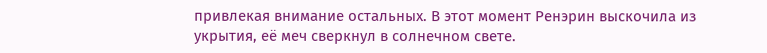привлекая внимание остальных. В этот момент Ренэрин выскочила из укрытия, её меч сверкнул в солнечном свете.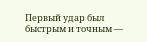Первый удар был быстрым и точным —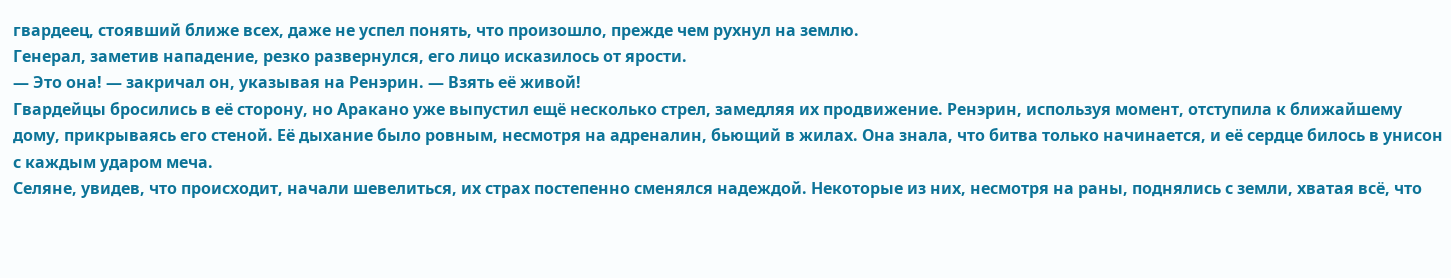гвардеец, стоявший ближе всех, даже не успел понять, что произошло, прежде чем рухнул на землю.
Генерал, заметив нападение, резко развернулся, его лицо исказилось от ярости.
— Это она! — закричал он, указывая на Ренэрин. — Взять её живой!
Гвардейцы бросились в её сторону, но Аракано уже выпустил ещё несколько стрел, замедляя их продвижение. Ренэрин, используя момент, отступила к ближайшему дому, прикрываясь его стеной. Её дыхание было ровным, несмотря на адреналин, бьющий в жилах. Она знала, что битва только начинается, и её сердце билось в унисон с каждым ударом меча.
Селяне, увидев, что происходит, начали шевелиться, их страх постепенно сменялся надеждой. Некоторые из них, несмотря на раны, поднялись с земли, хватая всё, что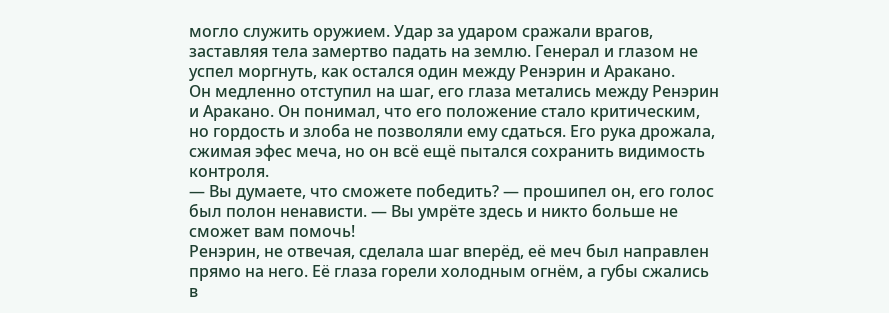могло служить оружием. Удар за ударом сражали врагов, заставляя тела замертво падать на землю. Генерал и глазом не успел моргнуть, как остался один между Ренэрин и Аракано.
Он медленно отступил на шаг, его глаза метались между Ренэрин и Аракано. Он понимал, что его положение стало критическим, но гордость и злоба не позволяли ему сдаться. Его рука дрожала, сжимая эфес меча, но он всё ещё пытался сохранить видимость контроля.
— Вы думаете, что сможете победить? — прошипел он, его голос был полон ненависти. — Вы умрёте здесь и никто больше не сможет вам помочь!
Ренэрин, не отвечая, сделала шаг вперёд, её меч был направлен прямо на него. Её глаза горели холодным огнём, а губы сжались в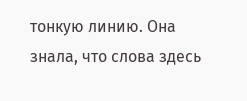тонкую линию. Она знала, что слова здесь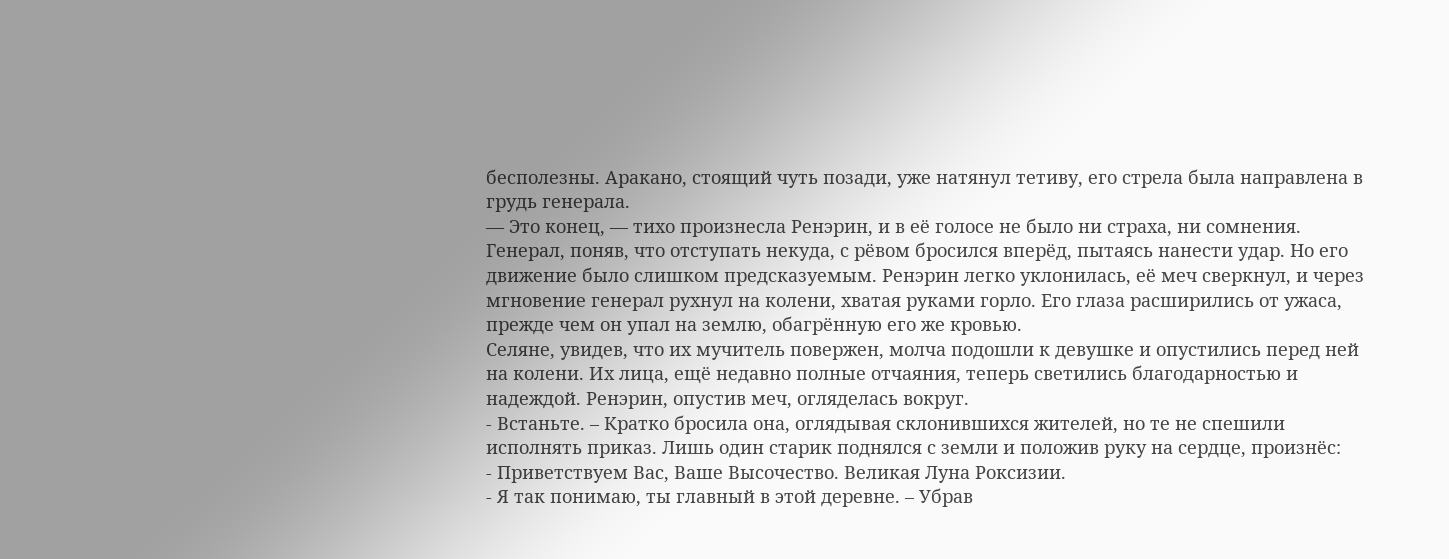бесполезны. Аракано, стоящий чуть позади, уже натянул тетиву, его стрела была направлена в грудь генерала.
— Это конец, — тихо произнесла Ренэрин, и в её голосе не было ни страха, ни сомнения.
Генерал, поняв, что отступать некуда, с рёвом бросился вперёд, пытаясь нанести удар. Но его движение было слишком предсказуемым. Ренэрин легко уклонилась, её меч сверкнул, и через мгновение генерал рухнул на колени, хватая руками горло. Его глаза расширились от ужаса, прежде чем он упал на землю, обагрённую его же кровью.
Селяне, увидев, что их мучитель повержен, молча подошли к девушке и опустились перед ней на колени. Их лица, ещё недавно полные отчаяния, теперь светились благодарностью и надеждой. Ренэрин, опустив меч, огляделась вокруг.
- Встаньте. – Кратко бросила она, оглядывая склонившихся жителей, но те не спешили исполнять приказ. Лишь один старик поднялся с земли и положив руку на сердце, произнёс:
- Приветствуем Вас, Ваше Высочество. Великая Луна Роксизии.
- Я так понимаю, ты главный в этой деревне. – Убрав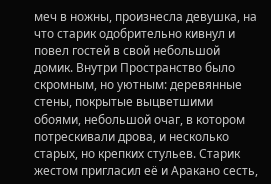меч в ножны, произнесла девушка, на что старик одобрительно кивнул и повел гостей в свой небольшой домик. Внутри Пространство было скромным, но уютным: деревянные стены, покрытые выцветшими обоями, небольшой очаг, в котором потрескивали дрова, и несколько старых, но крепких стульев. Старик жестом пригласил её и Аракано сесть,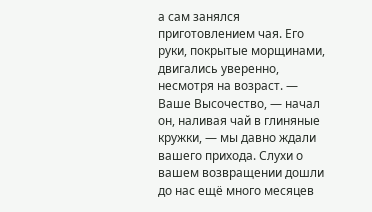а сам занялся приготовлением чая. Его руки, покрытые морщинами, двигались уверенно, несмотря на возраст. — Ваше Высочество, — начал он, наливая чай в глиняные кружки, — мы давно ждали вашего прихода. Слухи о вашем возвращении дошли до нас ещё много месяцев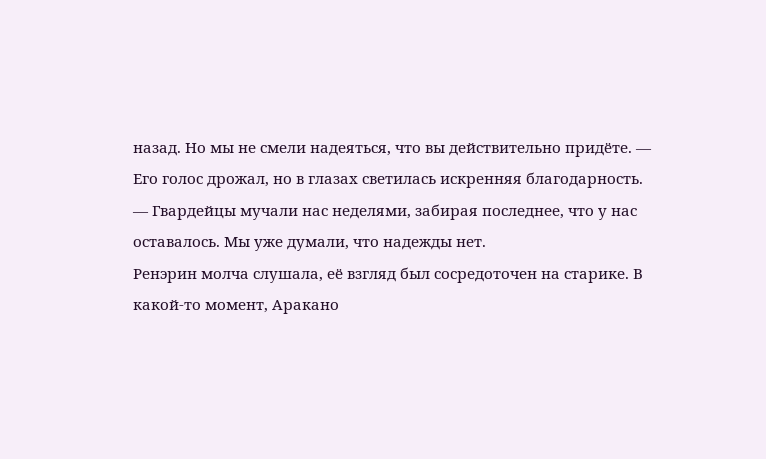назад. Но мы не смели надеяться, что вы действительно придёте. — Его голос дрожал, но в глазах светилась искренняя благодарность. — Гвардейцы мучали нас неделями, забирая последнее, что у нас оставалось. Мы уже думали, что надежды нет.
Ренэрин молча слушала, её взгляд был сосредоточен на старике. В какой-то момент, Аракано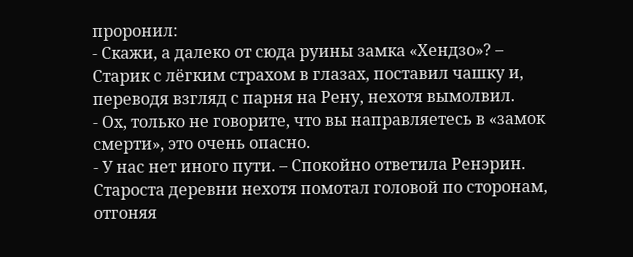проронил:
- Скажи, а далеко от сюда руины замка «Хендзо»? – Старик с лёгким страхом в глазах, поставил чашку и, переводя взгляд с парня на Рену, нехотя вымолвил.
- Ох, только не говорите, что вы направляетесь в «замок смерти», это очень опасно.
- У нас нет иного пути. – Спокойно ответила Ренэрин. Староста деревни нехотя помотал головой по сторонам, отгоняя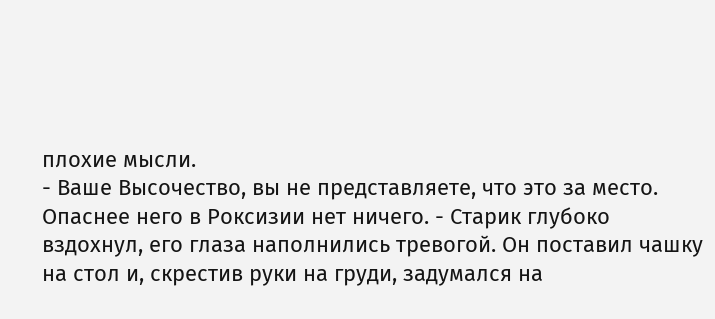плохие мысли.
- Ваше Высочество, вы не представляете, что это за место. Опаснее него в Роксизии нет ничего. - Старик глубоко вздохнул, его глаза наполнились тревогой. Он поставил чашку на стол и, скрестив руки на груди, задумался на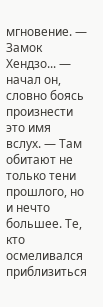мгновение. — Замок Хендзо... — начал он, словно боясь произнести это имя вслух. — Там обитают не только тени прошлого, но и нечто большее. Те, кто осмеливался приблизиться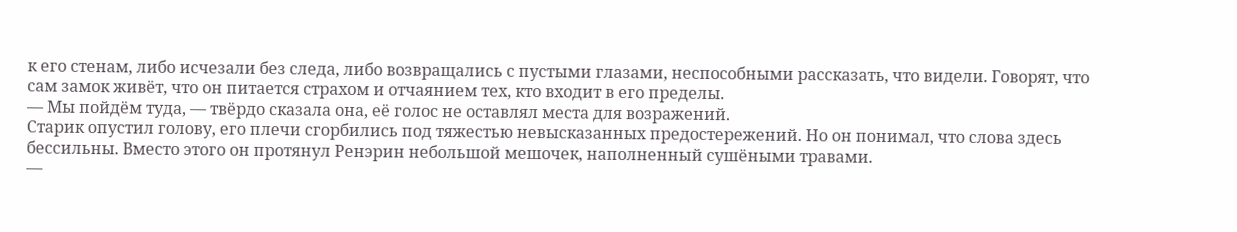к его стенам, либо исчезали без следа, либо возвращались с пустыми глазами, неспособными рассказать, что видели. Говорят, что сам замок живёт, что он питается страхом и отчаянием тех, кто входит в его пределы.
— Мы пойдём туда, — твёрдо сказала она, её голос не оставлял места для возражений.
Старик опустил голову, его плечи сгорбились под тяжестью невысказанных предостережений. Но он понимал, что слова здесь бессильны. Вместо этого он протянул Ренэрин небольшой мешочек, наполненный сушёными травами.
—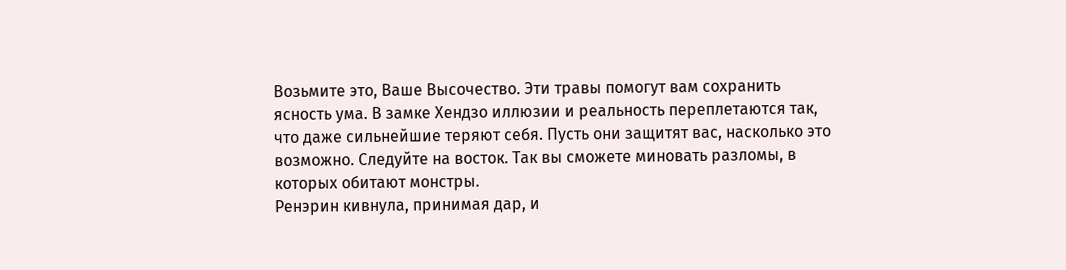Возьмите это, Ваше Высочество. Эти травы помогут вам сохранить ясность ума. В замке Хендзо иллюзии и реальность переплетаются так, что даже сильнейшие теряют себя. Пусть они защитят вас, насколько это возможно. Следуйте на восток. Так вы сможете миновать разломы, в которых обитают монстры.
Ренэрин кивнула, принимая дар, и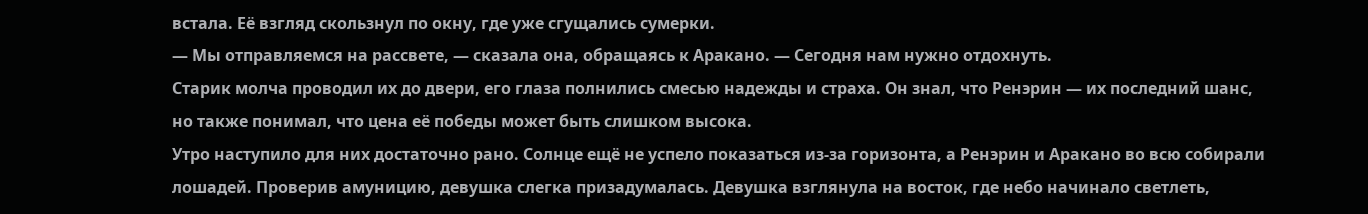встала. Её взгляд скользнул по окну, где уже сгущались сумерки.
— Мы отправляемся на рассвете, — сказала она, обращаясь к Аракано. — Сегодня нам нужно отдохнуть.
Старик молча проводил их до двери, его глаза полнились смесью надежды и страха. Он знал, что Ренэрин — их последний шанс, но также понимал, что цена её победы может быть слишком высока.
Утро наступило для них достаточно рано. Солнце ещё не успело показаться из-за горизонта, а Ренэрин и Аракано во всю собирали лошадей. Проверив амуницию, девушка слегка призадумалась. Девушка взглянула на восток, где небо начинало светлеть,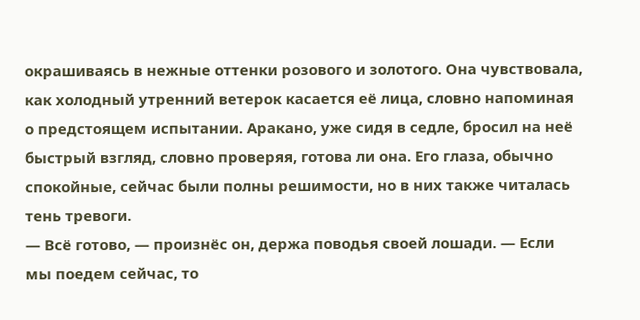окрашиваясь в нежные оттенки розового и золотого. Она чувствовала, как холодный утренний ветерок касается её лица, словно напоминая о предстоящем испытании. Аракано, уже сидя в седле, бросил на неё быстрый взгляд, словно проверяя, готова ли она. Его глаза, обычно спокойные, сейчас были полны решимости, но в них также читалась тень тревоги.
— Всё готово, — произнёс он, держа поводья своей лошади. — Если мы поедем сейчас, то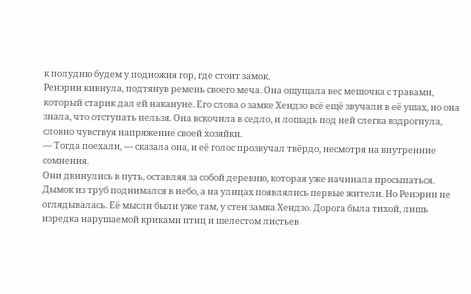к полудню будем у подножия гор, где стоит замок.
Ренэрин кивнула, подтянув ремень своего меча. Она ощущала вес мешочка с травами, который старик дал ей накануне. Его слова о замке Хендзо всё ещё звучали в её ушах, но она знала, что отступать нельзя. Она вскочила в седло, и лошадь под ней слегка вздрогнула, словно чувствуя напряжение своей хозяйки.
— Тогда поехали, — сказала она, и её голос прозвучал твёрдо, несмотря на внутренние сомнения.
Они двинулись в путь, оставляя за собой деревню, которая уже начинала просыпаться. Дымок из труб поднимался в небо, а на улицах появлялись первые жители. Но Ренэрин не оглядывалась. Её мысли были уже там, у стен замка Хендзо. Дорога была тихой, лишь изредка нарушаемой криками птиц и шелестом листьев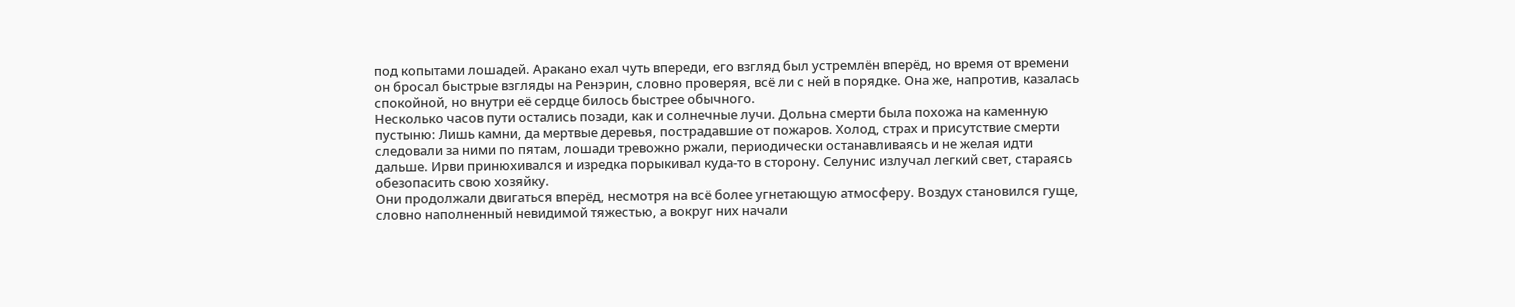под копытами лошадей. Аракано ехал чуть впереди, его взгляд был устремлён вперёд, но время от времени он бросал быстрые взгляды на Ренэрин, словно проверяя, всё ли с ней в порядке. Она же, напротив, казалась спокойной, но внутри её сердце билось быстрее обычного.
Несколько часов пути остались позади, как и солнечные лучи. Дольна смерти была похожа на каменную пустыню: Лишь камни, да мертвые деревья, пострадавшие от пожаров. Холод, страх и присутствие смерти следовали за ними по пятам, лошади тревожно ржали, периодически останавливаясь и не желая идти дальше. Ирви принюхивался и изредка порыкивал куда-то в сторону. Селунис излучал легкий свет, стараясь обезопасить свою хозяйку.
Они продолжали двигаться вперёд, несмотря на всё более угнетающую атмосферу. Воздух становился гуще, словно наполненный невидимой тяжестью, а вокруг них начали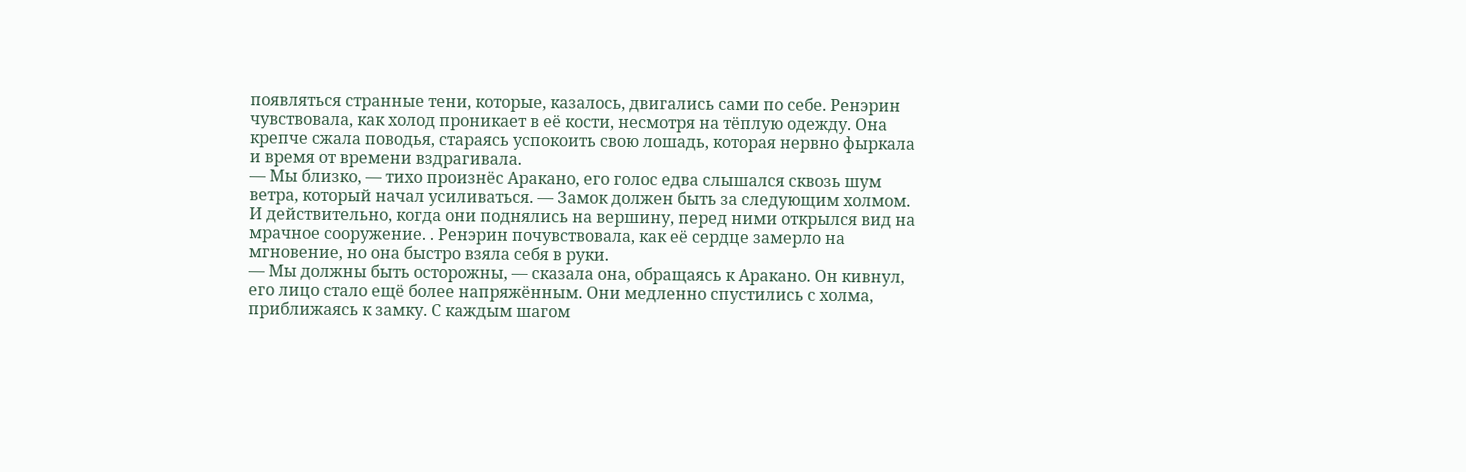появляться странные тени, которые, казалось, двигались сами по себе. Ренэрин чувствовала, как холод проникает в её кости, несмотря на тёплую одежду. Она крепче сжала поводья, стараясь успокоить свою лошадь, которая нервно фыркала и время от времени вздрагивала.
— Мы близко, — тихо произнёс Аракано, его голос едва слышался сквозь шум ветра, который начал усиливаться. — Замок должен быть за следующим холмом.
И действительно, когда они поднялись на вершину, перед ними открылся вид на мрачное сооружение. . Ренэрин почувствовала, как её сердце замерло на мгновение, но она быстро взяла себя в руки.
— Мы должны быть осторожны, — сказала она, обращаясь к Аракано. Он кивнул, его лицо стало ещё более напряжённым. Они медленно спустились с холма, приближаясь к замку. С каждым шагом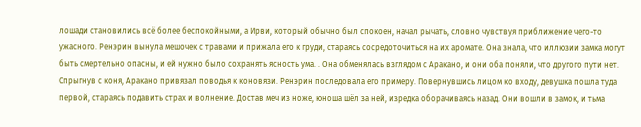лошади становились всё более беспокойными, а Ирви, который обычно был спокоен, начал рычать, словно чувствуя приближение чего-то ужасного. Ренэрин вынула мешочек с травами и прижала его к груди, стараясь сосредоточиться на их аромате. Она знала, что иллюзии замка могут быть смертельно опасны, и ей нужно было сохранять ясность ума. . Она обменялась взглядом с Аракано, и они оба поняли, что другого пути нет.
Спрыгнув с коня, Аракано привязал поводья к коновязи. Ренэрин последовала его примеру. Повернувшись лицом ко входу, девушка пошла туда первой, стараясь подавить страх и волнение. Достав меч из ноже, юноша шёл за ней, изредка оборачиваясь назад. Они вошли в замок, и тьма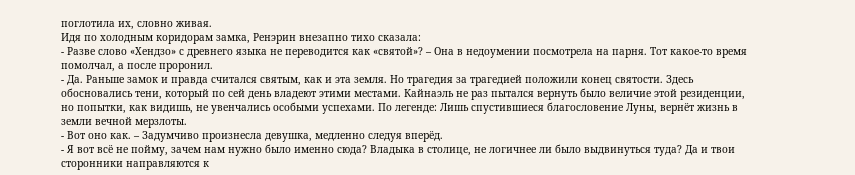поглотила их, словно живая.
Идя по холодным коридорам замка, Ренэрин внезапно тихо сказала:
- Разве слово «Хендзо» с древнего языка не переводится как «святой»? – Она в недоумении посмотрела на парня. Тот какое-то время помолчал, а после проронил.
- Да. Раньше замок и правда считался святым, как и эта земля. Но трагедия за трагедией положили конец святости. Здесь обосновались тени, который по сей день владеют этими местами. Кайнаэль не раз пытался вернуть было величие этой резиденции, но попытки, как видишь, не увенчались особыми успехами. По легенде: Лишь спустившиеся благословение Луны, вернёт жизнь в земли вечной мерзлоты.
- Вот оно как. – Задумчиво произнесла девушка, медленно следуя вперёд.
- Я вот всё не пойму, зачем нам нужно было именно сюда? Владыка в столице, не логичнее ли было выдвинуться туда? Да и твои сторонники направляются к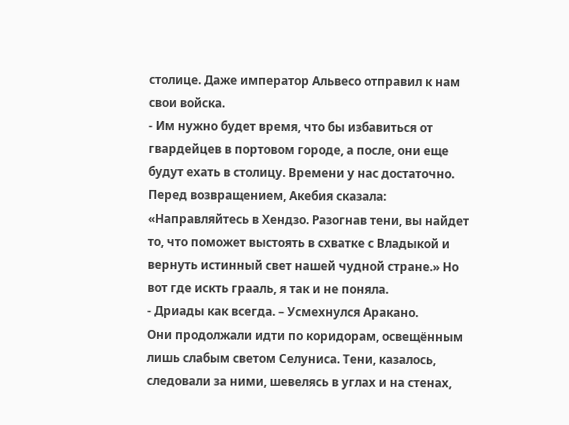столице. Даже император Альвесо отправил к нам свои войска.
- Им нужно будет время, что бы избавиться от гвардейцев в портовом городе, а после, они еще будут ехать в столицу. Времени у нас достаточно. Перед возвращением, Акебия сказала: «Направляйтесь в Хендзо. Разогнав тени, вы найдет то, что поможет выстоять в схватке с Владыкой и вернуть истинный свет нашей чудной стране.» Но вот где искть грааль, я так и не поняла.
- Дриады как всегда. – Усмехнулся Аракано.
Они продолжали идти по коридорам, освещённым лишь слабым светом Селуниса. Тени, казалось, следовали за ними, шевелясь в углах и на стенах,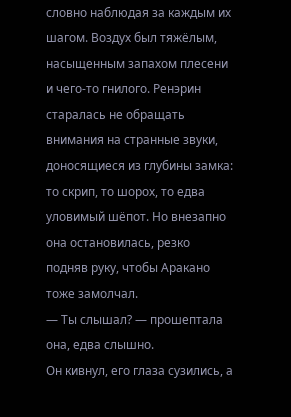словно наблюдая за каждым их шагом. Воздух был тяжёлым, насыщенным запахом плесени и чего-то гнилого. Ренэрин старалась не обращать внимания на странные звуки, доносящиеся из глубины замка: то скрип, то шорох, то едва уловимый шёпот. Но внезапно она остановилась, резко подняв руку, чтобы Аракано тоже замолчал.
— Ты слышал? — прошептала она, едва слышно.
Он кивнул, его глаза сузились, а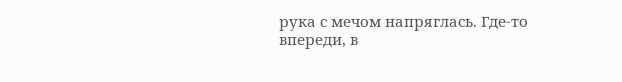рука с мечом напряглась. Где-то впереди, в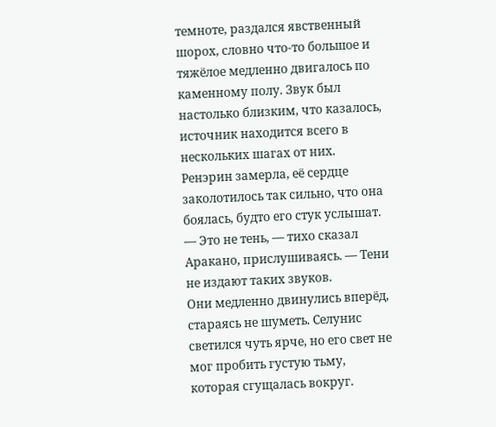темноте, раздался явственный шорох, словно что-то большое и тяжёлое медленно двигалось по каменному полу. Звук был настолько близким, что казалось, источник находится всего в нескольких шагах от них. Ренэрин замерла, её сердце заколотилось так сильно, что она боялась, будто его стук услышат.
— Это не тень, — тихо сказал Аракано, прислушиваясь. — Тени не издают таких звуков.
Они медленно двинулись вперёд, стараясь не шуметь. Селунис светился чуть ярче, но его свет не мог пробить густую тьму, которая сгущалась вокруг.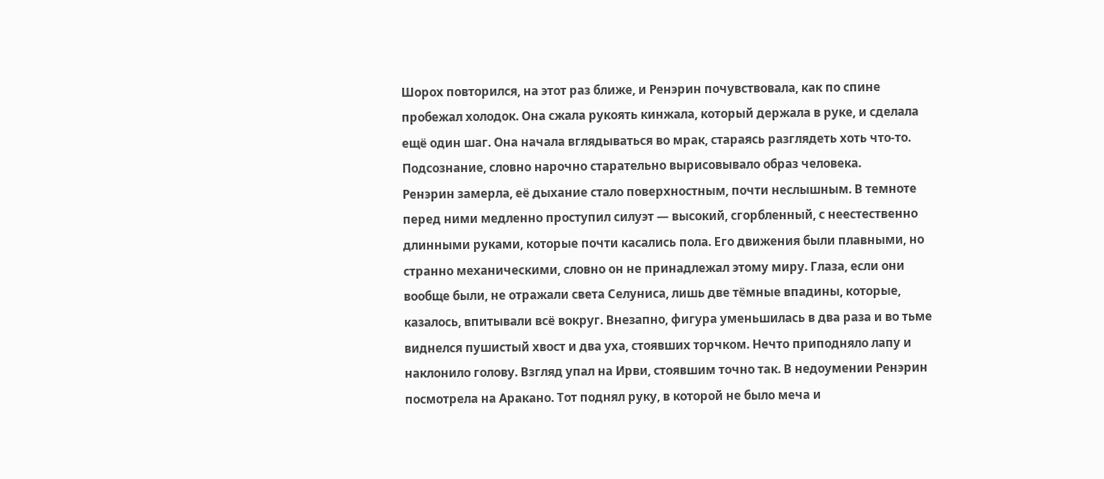Шорох повторился, на этот раз ближе, и Ренэрин почувствовала, как по спине пробежал холодок. Она сжала рукоять кинжала, который держала в руке, и сделала ещё один шаг. Она начала вглядываться во мрак, стараясь разглядеть хоть что-то. Подсознание, словно нарочно старательно вырисовывало образ человека.
Ренэрин замерла, её дыхание стало поверхностным, почти неслышным. В темноте перед ними медленно проступил силуэт — высокий, сгорбленный, с неестественно длинными руками, которые почти касались пола. Его движения были плавными, но странно механическими, словно он не принадлежал этому миру. Глаза, если они вообще были, не отражали света Селуниса, лишь две тёмные впадины, которые, казалось, впитывали всё вокруг. Внезапно, фигура уменьшилась в два раза и во тьме виднелся пушистый хвост и два уха, стоявших торчком. Нечто приподняло лапу и наклонило голову. Взгляд упал на Ирви, стоявшим точно так. В недоумении Ренэрин посмотрела на Аракано. Тот поднял руку, в которой не было меча и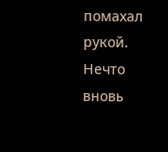помахал рукой. Нечто вновь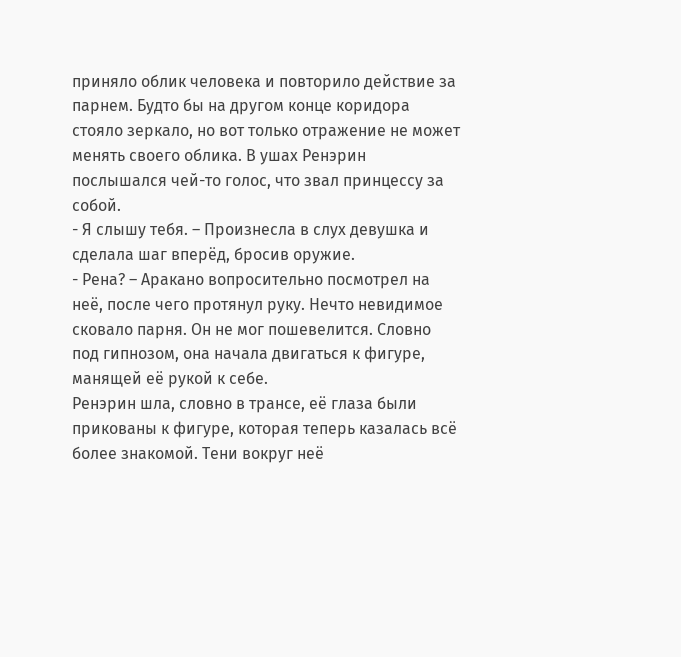приняло облик человека и повторило действие за парнем. Будто бы на другом конце коридора стояло зеркало, но вот только отражение не может менять своего облика. В ушах Ренэрин послышался чей-то голос, что звал принцессу за собой.
- Я слышу тебя. – Произнесла в слух девушка и сделала шаг вперёд, бросив оружие.
- Рена? – Аракано вопросительно посмотрел на неё, после чего протянул руку. Нечто невидимое сковало парня. Он не мог пошевелится. Словно под гипнозом, она начала двигаться к фигуре, манящей её рукой к себе.
Ренэрин шла, словно в трансе, её глаза были прикованы к фигуре, которая теперь казалась всё более знакомой. Тени вокруг неё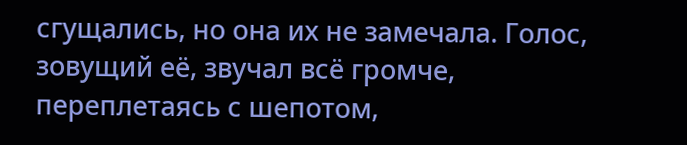сгущались, но она их не замечала. Голос, зовущий её, звучал всё громче, переплетаясь с шепотом,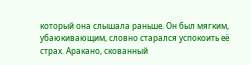который она слышала раньше. Он был мягким, убаюкивающим, словно старался успокоить её страх. Аракано, скованный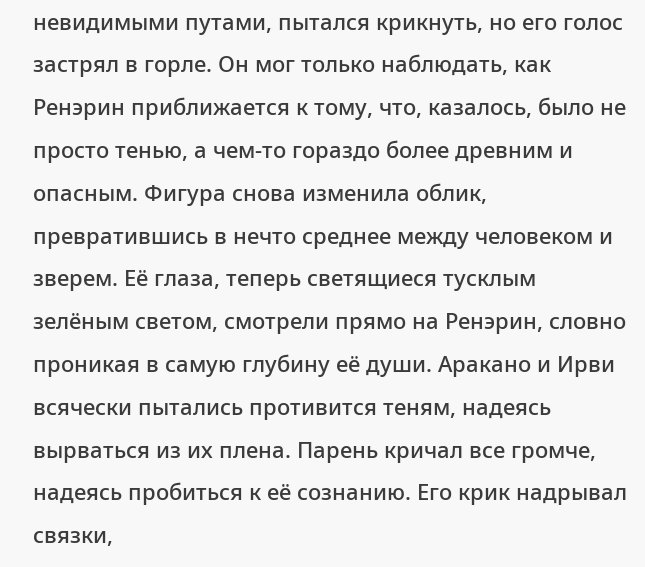невидимыми путами, пытался крикнуть, но его голос застрял в горле. Он мог только наблюдать, как Ренэрин приближается к тому, что, казалось, было не просто тенью, а чем-то гораздо более древним и опасным. Фигура снова изменила облик, превратившись в нечто среднее между человеком и зверем. Её глаза, теперь светящиеся тусклым зелёным светом, смотрели прямо на Ренэрин, словно проникая в самую глубину её души. Аракано и Ирви всячески пытались противится теням, надеясь вырваться из их плена. Парень кричал все громче, надеясь пробиться к её сознанию. Его крик надрывал связки,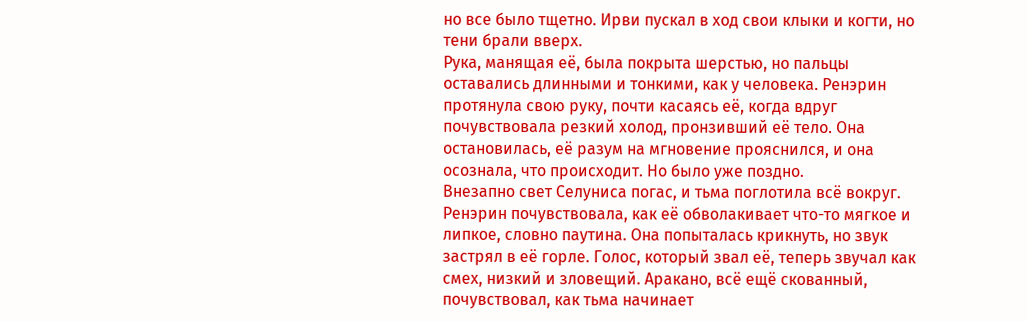но все было тщетно. Ирви пускал в ход свои клыки и когти, но тени брали вверх.
Рука, манящая её, была покрыта шерстью, но пальцы оставались длинными и тонкими, как у человека. Ренэрин протянула свою руку, почти касаясь её, когда вдруг почувствовала резкий холод, пронзивший её тело. Она остановилась, её разум на мгновение прояснился, и она осознала, что происходит. Но было уже поздно.
Внезапно свет Селуниса погас, и тьма поглотила всё вокруг. Ренэрин почувствовала, как её обволакивает что-то мягкое и липкое, словно паутина. Она попыталась крикнуть, но звук застрял в её горле. Голос, который звал её, теперь звучал как смех, низкий и зловещий. Аракано, всё ещё скованный, почувствовал, как тьма начинает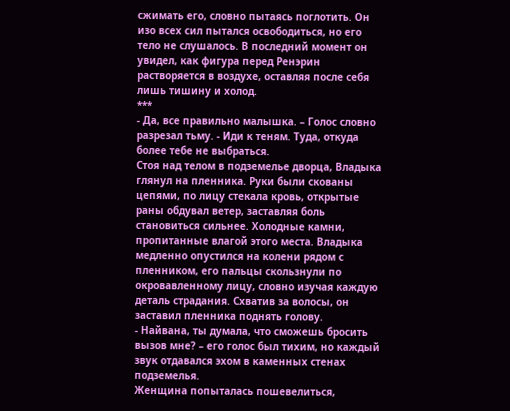сжимать его, словно пытаясь поглотить. Он изо всех сил пытался освободиться, но его тело не слушалось. В последний момент он увидел, как фигура перед Ренэрин растворяется в воздухе, оставляя после себя лишь тишину и холод.
***
- Да, все правильно малышка. – Голос словно разрезал тьму. - Иди к теням. Туда, откуда более тебе не выбраться.
Стоя над телом в подземелье дворца, Владыка глянул на пленника. Руки были скованы цепями, по лицу стекала кровь, открытые раны обдувал ветер, заставляя боль становиться сильнее. Холодные камни, пропитанные влагой этого места. Владыка медленно опустился на колени рядом с пленником, его пальцы скользнули по окровавленному лицу, словно изучая каждую деталь страдания. Схватив за волосы, он заставил пленника поднять голову.
- Найвана, ты думала, что сможешь бросить вызов мне? – его голос был тихим, но каждый звук отдавался эхом в каменных стенах подземелья.
Женщина попыталась пошевелиться,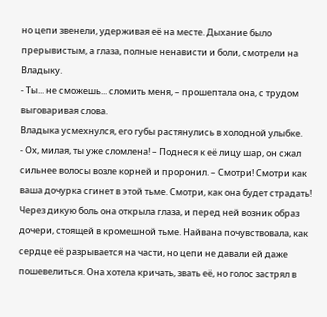но цепи звенели, удерживая её на месте. Дыхание было прерывистым, а глаза, полные ненависти и боли, смотрели на Владыку.
- Ты... не сможешь... сломить меня, – прошептала она, с трудом выговаривая слова.
Владыка усмехнулся, его губы растянулись в холодной улыбке.
- Ох, милая, ты уже сломлена! – Поднеся к её лицу шар, он сжал сильнее волосы возле корней и проронил. – Смотри! Смотри как ваша дочурка сгинет в этой тьме. Смотри, как она будет страдать!
Через дикую боль она открыла глаза, и перед ней возник образ дочери, стоящей в кромешной тьме. Найвана почувствовала, как сердце её разрывается на части, но цепи не давали ей даже пошевелиться. Она хотела кричать, звать её, но голос застрял в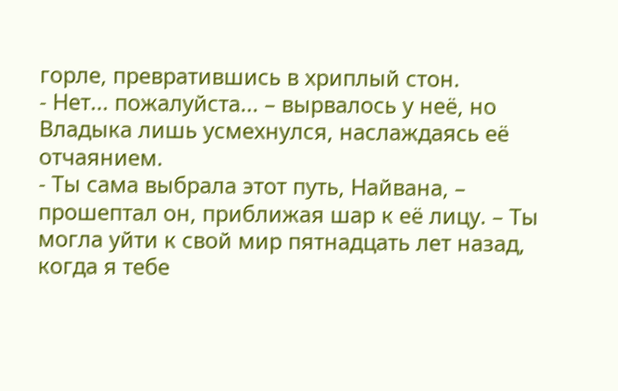горле, превратившись в хриплый стон.
- Нет... пожалуйста... – вырвалось у неё, но Владыка лишь усмехнулся, наслаждаясь её отчаянием.
- Ты сама выбрала этот путь, Найвана, – прошептал он, приближая шар к её лицу. – Ты могла уйти к свой мир пятнадцать лет назад, когда я тебе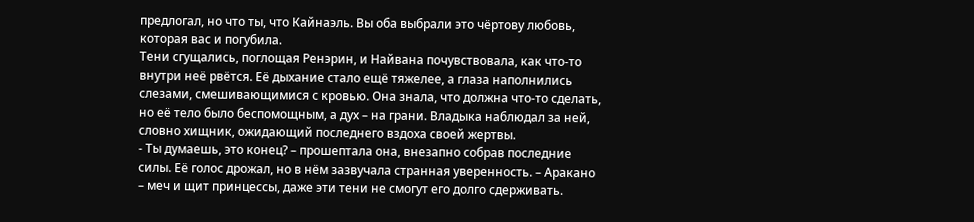предлогал, но что ты, что Кайнаэль. Вы оба выбрали это чёртову любовь, которая вас и погубила.
Тени сгущались, поглощая Ренэрин, и Найвана почувствовала, как что-то внутри неё рвётся. Её дыхание стало ещё тяжелее, а глаза наполнились слезами, смешивающимися с кровью. Она знала, что должна что-то сделать, но её тело было беспомощным, а дух – на грани. Владыка наблюдал за ней, словно хищник, ожидающий последнего вздоха своей жертвы.
- Ты думаешь, это конец? – прошептала она, внезапно собрав последние силы. Её голос дрожал, но в нём зазвучала странная уверенность. – Аракано – меч и щит принцессы, даже эти тени не смогут его долго сдерживать.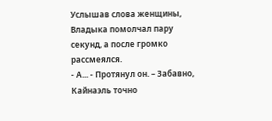Услышав слова женщины, Владыка помолчал пару секунд, а после громко рассмеялся.
- А... - Протянул он. – Забавно, Кайнаэль точно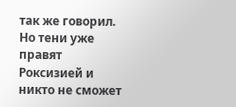так же говорил. Но тени уже правят Роксизией и никто не сможет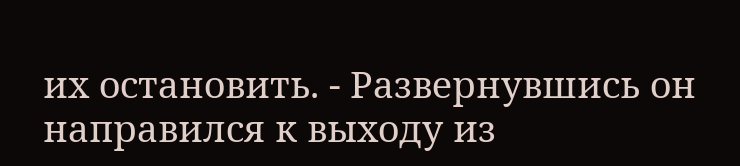их остановить. - Развернувшись он направился к выходу из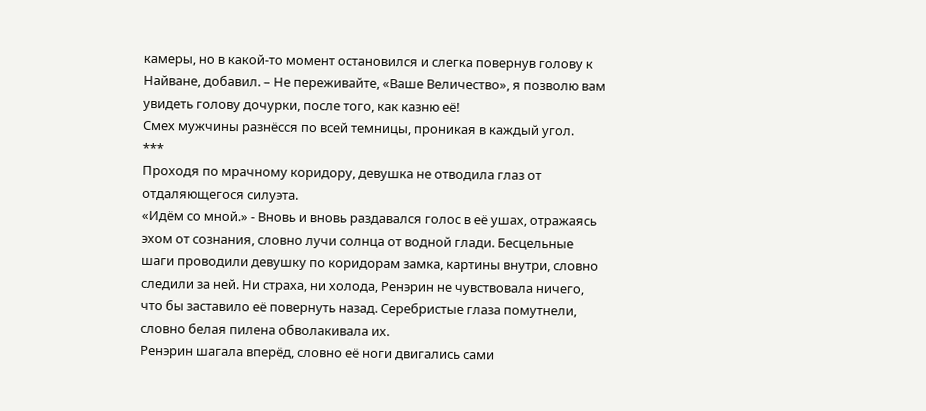камеры, но в какой-то момент остановился и слегка повернув голову к Найване, добавил. – Не переживайте, «Ваше Величество», я позволю вам увидеть голову дочурки, после того, как казню её!
Смех мужчины разнёсся по всей темницы, проникая в каждый угол.
***
Проходя по мрачному коридору, девушка не отводила глаз от отдаляющегося силуэта.
«Идём со мной.» - Вновь и вновь раздавался голос в её ушах, отражаясь эхом от сознания, словно лучи солнца от водной глади. Бесцельные шаги проводили девушку по коридорам замка, картины внутри, словно следили за ней. Ни страха, ни холода, Ренэрин не чувствовала ничего, что бы заставило её повернуть назад. Серебристые глаза помутнели, словно белая пилена обволакивала их.
Ренэрин шагала вперёд, словно её ноги двигались сами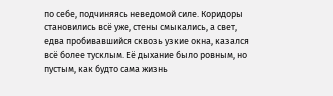по себе, подчиняясь неведомой силе. Коридоры становились всё уже, стены смыкались, а свет, едва пробивавшийся сквозь узкие окна, казался всё более тусклым. Её дыхание было ровным, но пустым, как будто сама жизнь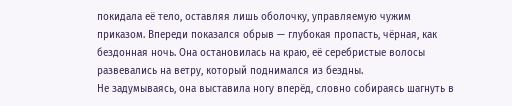покидала её тело, оставляя лишь оболочку, управляемую чужим приказом. Впереди показался обрыв — глубокая пропасть, чёрная, как бездонная ночь. Она остановилась на краю, её серебристые волосы развевались на ветру, который поднимался из бездны.
Не задумываясь, она выставила ногу вперёд, словно собираясь шагнуть в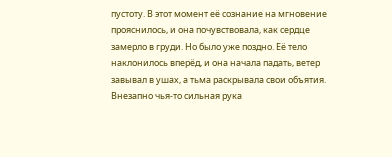пустоту. В этот момент её сознание на мгновение прояснилось, и она почувствовала, как сердце замерло в груди. Но было уже поздно. Её тело наклонилось вперёд, и она начала падать, ветер завывал в ушах, а тьма раскрывала свои объятия.
Внезапно чья-то сильная рука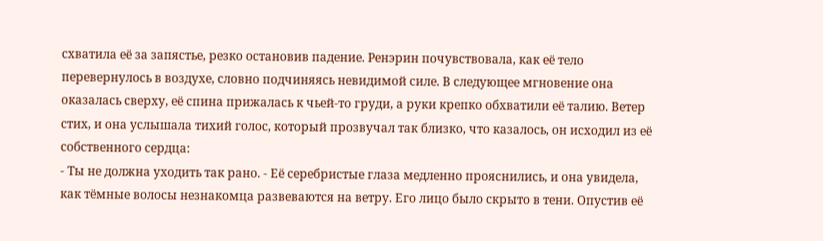схватила её за запястье, резко остановив падение. Ренэрин почувствовала, как её тело перевернулось в воздухе, словно подчиняясь невидимой силе. В следующее мгновение она оказалась сверху, её спина прижалась к чьей-то груди, а руки крепко обхватили её талию. Ветер стих, и она услышала тихий голос, который прозвучал так близко, что казалось, он исходил из её собственного сердца:
- Ты не должна уходить так рано. - Её серебристые глаза медленно прояснились, и она увидела, как тёмные волосы незнакомца развеваются на ветру. Его лицо было скрыто в тени. Опустив её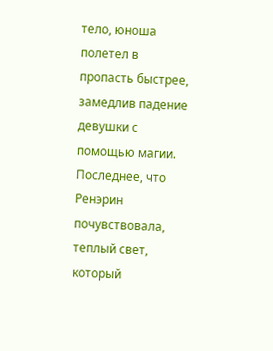тело, юноша полетел в пропасть быстрее, замедлив падение девушки с помощью магии. Последнее, что Ренэрин почувствовала, теплый свет, который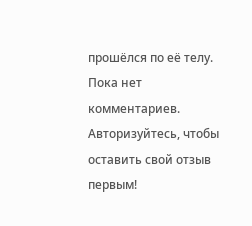прошёлся по её телу.
Пока нет комментариев. Авторизуйтесь, чтобы оставить свой отзыв первым!